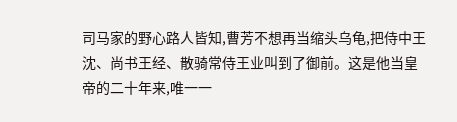司马家的野心路人皆知,曹芳不想再当缩头乌龟,把侍中王沈、尚书王经、散骑常侍王业叫到了御前。这是他当皇帝的二十年来,唯一一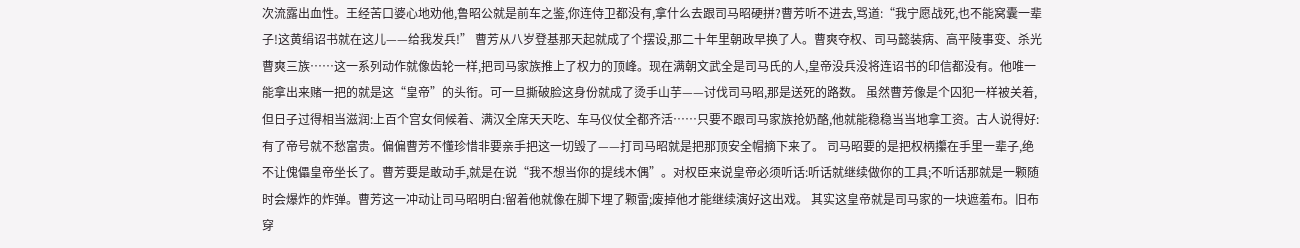次流露出血性。王经苦口婆心地劝他,鲁昭公就是前车之鉴,你连侍卫都没有,拿什么去跟司马昭硬拼?曹芳听不进去,骂道:“我宁愿战死,也不能窝囊一辈子!这黄绢诏书就在这儿——给我发兵!” 曹芳从八岁登基那天起就成了个摆设,那二十年里朝政早换了人。曹爽夺权、司马懿装病、高平陵事变、杀光曹爽三族……这一系列动作就像齿轮一样,把司马家族推上了权力的顶峰。现在满朝文武全是司马氏的人,皇帝没兵没将连诏书的印信都没有。他唯一能拿出来赌一把的就是这“皇帝”的头衔。可一旦撕破脸这身份就成了烫手山芋——讨伐司马昭,那是送死的路数。 虽然曹芳像是个囚犯一样被关着,但日子过得相当滋润:上百个宫女伺候着、满汉全席天天吃、车马仪仗全都齐活……只要不跟司马家族抢奶酪,他就能稳稳当当地拿工资。古人说得好:有了帝号就不愁富贵。偏偏曹芳不懂珍惜非要亲手把这一切毁了——打司马昭就是把那顶安全帽摘下来了。 司马昭要的是把权柄攥在手里一辈子,绝不让傀儡皇帝坐长了。曹芳要是敢动手,就是在说“我不想当你的提线木偶”。对权臣来说皇帝必须听话:听话就继续做你的工具;不听话那就是一颗随时会爆炸的炸弹。曹芳这一冲动让司马昭明白:留着他就像在脚下埋了颗雷;废掉他才能继续演好这出戏。 其实这皇帝就是司马家的一块遮羞布。旧布穿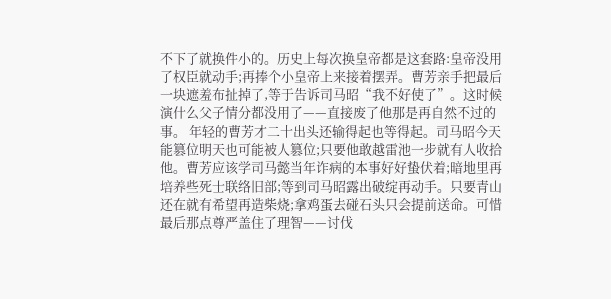不下了就换件小的。历史上每次换皇帝都是这套路:皇帝没用了权臣就动手;再捧个小皇帝上来接着摆弄。曹芳亲手把最后一块遮羞布扯掉了,等于告诉司马昭“我不好使了”。这时候演什么父子情分都没用了——直接废了他那是再自然不过的事。 年轻的曹芳才二十出头还输得起也等得起。司马昭今天能篡位明天也可能被人篡位;只要他敢越雷池一步就有人收拾他。曹芳应该学司马懿当年诈病的本事好好蛰伏着;暗地里再培养些死士联络旧部;等到司马昭露出破绽再动手。只要青山还在就有希望再造柴烧;拿鸡蛋去碰石头只会提前送命。可惜最后那点尊严盖住了理智——讨伐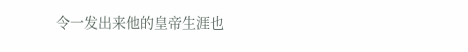令一发出来他的皇帝生涯也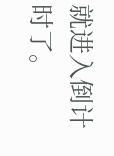就进入倒计时了。